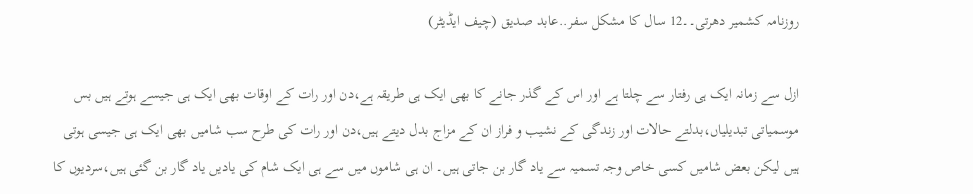روزنامہ کشمیر دھرتی۔۔12 سال کا مشکل سفر..عابد صدیق (چیف ایڈیٹر)

ازل سے زمانہ ایک ہی رفتار سے چلتا ہے اور اس کے گذر جانے کا بھی ایک ہی طریقہ ہے،دن اور رات کے اوقات بھی ایک ہی جیسے ہوتے ہیں بس موسمیاتی تبدیلیاں،بدلتے حالات اور زندگی کے نشیب و فراز ان کے مزاج بدل دیتے ہیں،دن اور رات کی طرح سب شامیں بھی ایک ہی جیسی ہوتی ہیں لیکن بعض شامیں کسی خاص وجہ تسمیہ سے یاد گار بن جاتی ہیں۔ ان ہی شاموں میں سے ہی ایک شام کی یادیں یاد گار بن گئی ہیں،سردیوں کا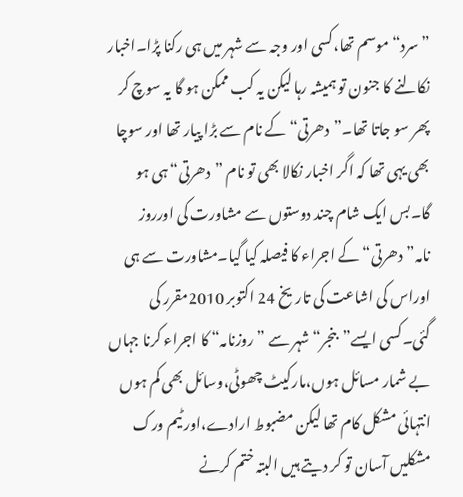”سرد“موسم تھا،کسی اور وجہ سے شہر میں ہی رکنا پڑا۔اخبار نکالنے کا جنون تو ہمیشہ رہا لیکن یہ کب ممکن ہو گا یہ سوچ کر پھر سو جاتا تھا۔”دھرتی“ کے نام سے بڑا پیار تھا اور سوچا بھی یہی تھا کہ اگر اخبار نکالا بھی تو نام ”دھرتی“ہی ہو گا۔بس ایک شام چند دوستوں سے مشاورت کی اورروز نامہ”دھرتی“کے اجراء کا فیصلہ کیا گیا۔مشاورت سے ہی اوراس کی اشاعت کی تاریخ 24 اکتوبر 2010مقرر کی گئی۔کسی ایسے”بنجر“ شہر سے ”روزنامہ“ کا اجراء کرنا جہاں بے شمار مسائل ہوں،مارکیٹ چھوٹی،وسائل بھی کم ہوں انتہائی مشکل کام تھا لیکن مضبوط ارادے،اور ٹیم ورک مشکلیں آسان تو کر دیتے ہیں البتہ ختم کرنے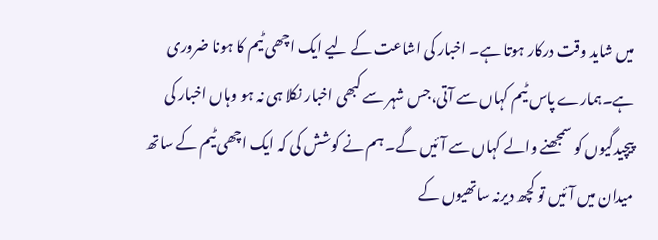میں شاید وقت درکار ہوتا ہے۔ اخبار کی اشاعت کے لیے ایک اچھی ٹیم کا ہونا ضروری ہے۔ہمارے پاس ٹیم کہاں سے آتی،جس شہر سے کبھی اخبار نکلا ہی نہ ہو وہاں اخبار کی پیچیدگیوں کو سمجھنے والے کہاں سے آئیں گے۔ ہم نے کوشش کی کہ ایک اچھی ٹیم کے ساتھ میدان میں آئیں تو کچھ دیرنہ ساتھیوں کے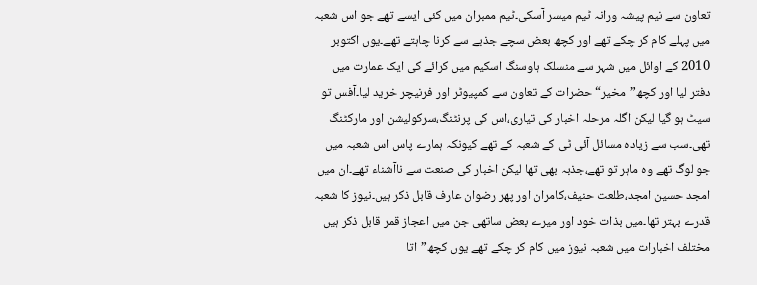تعاون سے نیم پیشہ ورانہ ٹیم میسر آسکی۔ٹیم ممبران میں کئی ایسے تھے جو اس شعبہ میں پہلے کام کر چکے تھے اور کچھ بعض سچے جذبے سے کرنا چاہتے تھے۔یوں اکتوبر 2010 کے اوائل میں شہر سے منسلک ہاوسنگ اسکیم میں کرائے کی ایک عمارت میں دفتر لیا اور کچھ”مخیر“حضرات کے تعاون سے کمپیوٹر اور فرنیچر خرید لیا۔آفس تو سیٹ ہو گیا لیکن اگلہ مرحلہ اخبار کی تیاری،اس کی پرنٹنگ،سرکولیشن اور مارکٹنگ تھی۔سب سے زیادہ مسائل آئی ٹی کے شعبہ کے تھے کیونکہ ہمارے پاس اس شعبہ میں جو لوگ تھے وہ ماہر تو تھے،جذبہ بھی تھا لیکن اخبار کی صنعت سے ناآشناء تھے۔ان میں امجد حسین امجد،طلعت حنیف،کامران اور پھر رضوان عارف قابل ذکر ہیں۔نیوز کا شعبہ قدرے بہتر تھا۔میں بذات خود اور میرے بعض ساتھی جن میں اعجاز قمر قابل ذکر ہیں مختلف اخبارات میں شعبہ نیوز میں کام کر چکے تھے یوں کچھ”اتا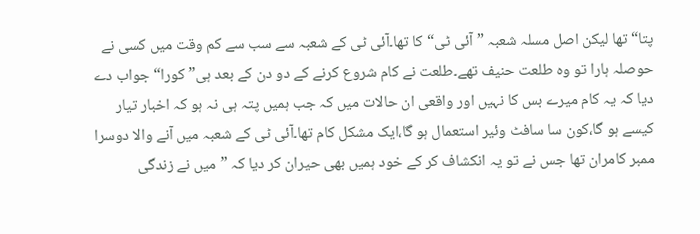پتا“ تھا لیکن اصل مسلہ شعبہ ”آئی ٹی“ کا تھا۔آئی ٹی کے شعبہ سے سب سے کم وقت میں کسی نے حوصلہ ہارا تو وہ طلعت حنیف تھے۔طلعت نے کام شروع کرنے کے دو دن کے بعد ہی”کورا“جواب دے دیا کہ یہ کام میرے بس کا نہیں اور واقعی ان حالات میں کہ جب ہمیں پتہ ہی نہ ہو کہ اخبار تیار کیسے ہو گا،کون سا سافٹ وئیر استعمال ہو گا،ایک مشکل کام تھا۔آئی ٹی کے شعبہ میں آنے والا دوسرا ممبر کامران تھا جس نے تو یہ انکشاف کر کے خود ہمیں بھی حیران کر دیا کہ ”میں نے زندگی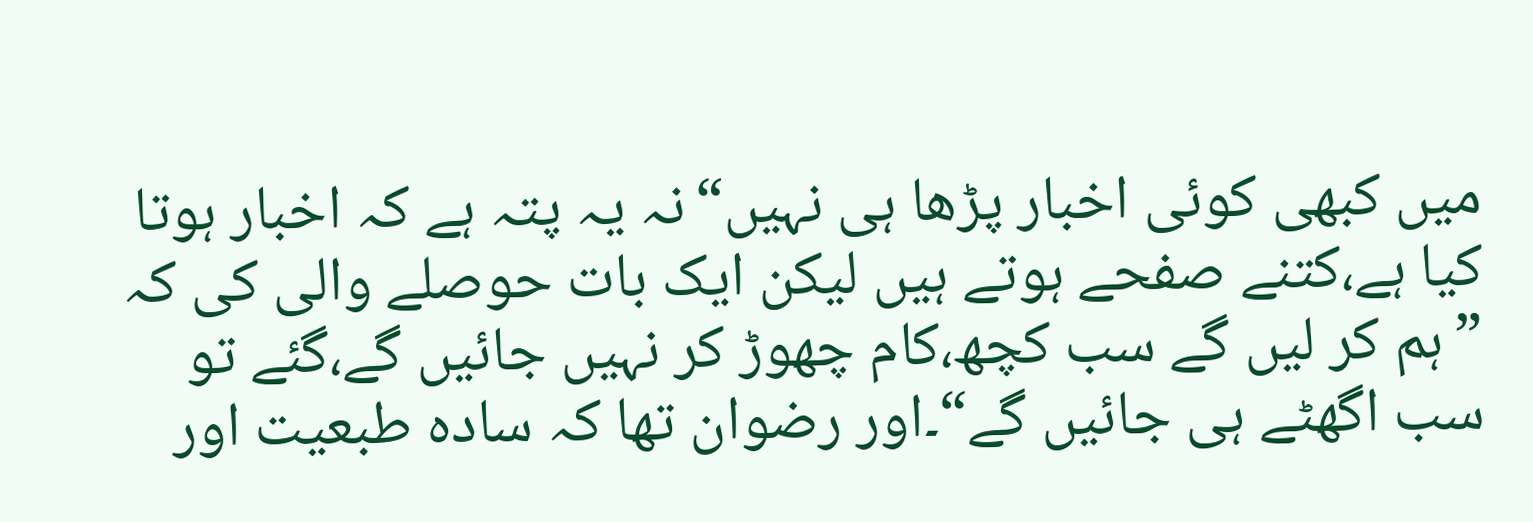میں کبھی کوئی اخبار پڑھا ہی نہیں“نہ یہ پتہ ہے کہ اخبار ہوتا کیا ہے،کتنے صفحے ہوتے ہیں لیکن ایک بات حوصلے والی کی کہ ”ہم کر لیں گے سب کچھ،کام چھوڑ کر نہیں جائیں گے،گئے تو سب اگھٹے ہی جائیں گے“۔اور رضوان تھا کہ سادہ طبعیت اور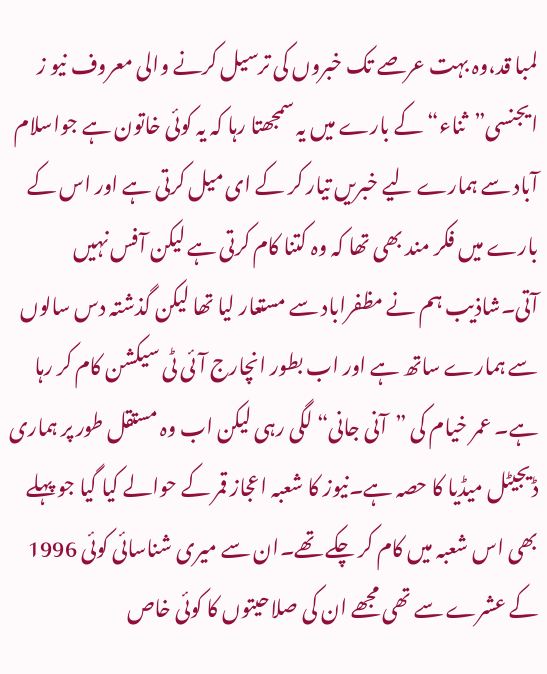لمبا قد،وہ بہت عرصے تک خبروں کی ترسیل کرنے والی معروف نیو ز ایجنسی”ثناء“ کے بارے میں یہ سمجھتا رہا کہ یہ کوئی خاتون ہے جواسلام آباد سے ہمارے لیے خبریں تیار کر کے ای میل کرتی ہے اور اس کے بارے میں فکر مند بھی تھا کہ وہ کتنا کام کرتی ہے لیکن آفس نہیں آتی۔شاذیب ہم نے مظفراباد سے مستعار لیا تھا لیکن گذشتہ دس سالوں سے ہمارے ساتھ ہے اور اب بطور انچارج آئی ٹی سیکشن کام کر رہا ہے۔ عمر خیام کی ”آنی جانی“ لگی رہی لیکن اب وہ مستقل طور پر ہماری ڈیجیٹل میڈیا کا حصہ ہے۔نیوز کا شعبہ اعجاز قمر کے حوالے کیا گیا جو پہلے بھی اس شعبہ میں کام کر چکے تھے۔ان سے میری شناسائی کوئی 1996 کے عشرے سے تھی مجھے ان کی صلاحیتوں کا کوئی خاص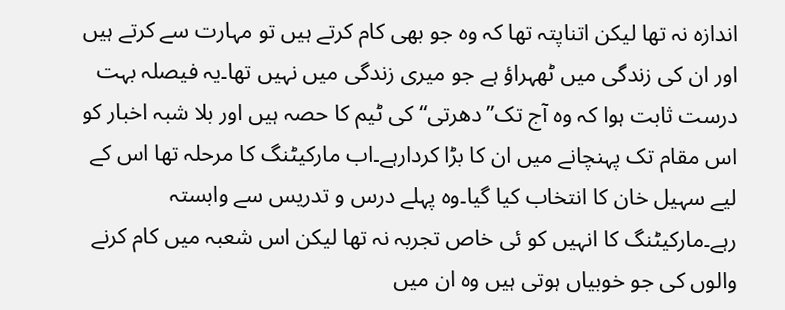اندازہ نہ تھا لیکن اتناپتہ تھا کہ وہ جو بھی کام کرتے ہیں تو مہارت سے کرتے ہیں اور ان کی زندگی میں ٹھہراؤ ہے جو میری زندگی میں نہیں تھا۔یہ فیصلہ بہت درست ثابت ہوا کہ وہ آج تک”دھرتی“کی ٹیم کا حصہ ہیں اور بلا شبہ اخبار کو اس مقام تک پہنچانے میں ان کا بڑا کردارہے۔اب مارکیٹنگ کا مرحلہ تھا اس کے لیے سہیل خان کا انتخاب کیا گیا۔وہ پہلے درس و تدریس سے وابستہ رہے۔مارکیٹنگ کا انہیں کو ئی خاص تجربہ نہ تھا لیکن اس شعبہ میں کام کرنے والوں کی جو خوبیاں ہوتی ہیں وہ ان میں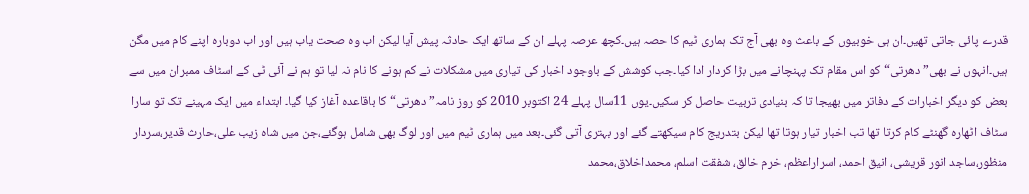قدرے پائی جاتی تھیں۔ان ہی خوبیوں کے باعث وہ بھی آج تک ہماری ٹیم کا حصہ ہیں۔کچھ عرصہ پہلے ان کے ساتھ ایک حادثہ پیش آیا لیکن اب وہ صحت یاب ہیں اور اب دوبارہ اپنے کام میں مگن ہیں۔انہوں نے بھی”دھرتی“کو اس مقام تک پہنچانے میں بڑا کردار ادا کیا۔جب کوشش کے باوجود اخبار کی تیاری میں مشکلات نے کم ہونے کا نام نہ لیا تو ہم نے آئی ٹی کے اسٹاف ممبران میں سے بعض کو دیگر اخبارات کے دفاتر میں بھیجا تا کہ بنیادی تربیت حاصل کر سکیں۔یوں 11سال پہلے 24 اکتوبر 2010 کو روز نامہ”دھرتی“کا باقاعدہ آغاز کیا گیا۔ ابتداء میں ایک مہینے تک تو سارا سٹاف اٹھارہ گھنٹے کام کرتا تھا تب اخبار تیار ہوتا تھا لیکن بتدریج کام سیکھتے گئے اور بہتری آتی گئی۔بعد میں ہماری ٹیم میں اور لوگ بھی شامل ہوگئے،جن میں شاہ زیب علی،حارث قدیر،سردار منظور،ساجد انور قریشی، انیق احمد، اسراراعظم، خرم خالق، شفقت اسلم، محمداخلاق،محمد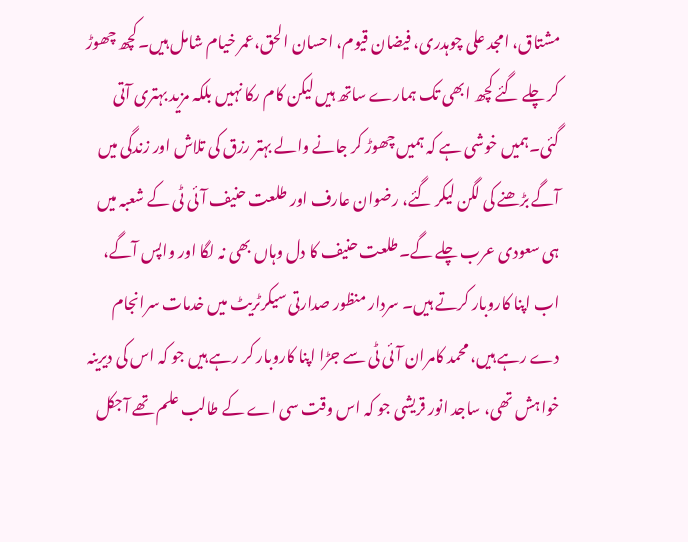مشتاق، امجد علی چوہدری، فیضان قیوم، احسان الحق،عمر خیام شامل ہیں۔کچھ چھوڑ کر چلے گئے کچھ ابھی تک ہمارے ساتھ ہیں لیکن کام رکا نہیں بلکہ مزید بہتری آتی گئی۔ہمیں خوشی ہے کہ ہمیں چھوڑ کر جانے والے بہتر رزق کی تلاش اور زندگی میں آگے بڑھنے کی لگن لیکر گئے، رضوان عارف اور طلعت حنیف آئی ٹی کے شعبہ میں ہی سعودی عرب چلے گے۔طلعت حنیف کا دل وہاں بھی نہ لگا اور واپس آگے، اب اپنا کاروبار کرتے ہیں۔ سردار منظور صدارتی سیکرٹریٹ میں خدمات سرانجام دے رہے ہیں، محمد کامران آئی ٹی سے جڑا اپنا کاروبار کر رہے ہیں جو کہ اس کی دیرینہ خواہش تھی، ساجد انور قریشی جو کہ اس وقت سی اے کے طالب علم تھے آجکل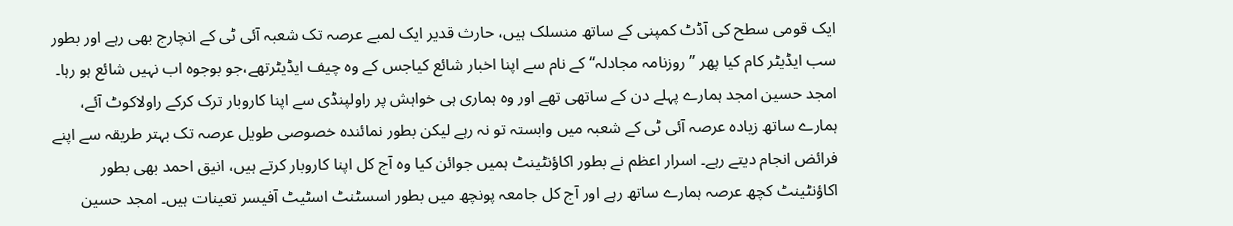ایک قومی سطح کی آڈٹ کمپنی کے ساتھ منسلک ہیں، حارث قدیر ایک لمبے عرصہ تک شعبہ آئی ٹی کے انچارج بھی رہے اور بطور سب ایڈیٹر کام کیا پھر ”روزنامہ مجادلہ“ کے نام سے اپنا اخبار شائع کیاجس کے وہ چیف ایڈیٹرتھے،جو بوجوہ اب نہیں شائع ہو رہا۔ امجد حسین امجد ہمارے پہلے دن کے ساتھی تھے اور وہ ہماری ہی خواہش پر راولپنڈی سے اپنا کاروبار ترک کرکے راولاکوٹ آئے، ہمارے ساتھ زیادہ عرصہ آئی ٹی کے شعبہ میں وابستہ تو نہ رہے لیکن بطور نمائندہ خصوصی طویل عرصہ تک بہتر طریقہ سے اپنے فرائض انجام دیتے رہے۔ اسرار اعظم نے بطور اکاؤنٹینٹ ہمیں جوائن کیا وہ آج کل اپنا کاروبار کرتے ہیں، انیق احمد بھی بطور اکاؤنٹینٹ کچھ عرصہ ہمارے ساتھ رہے اور آج کل جامعہ پونچھ میں بطور اسسٹنٹ اسٹیٹ آفیسر تعینات ہیں۔ امجد حسین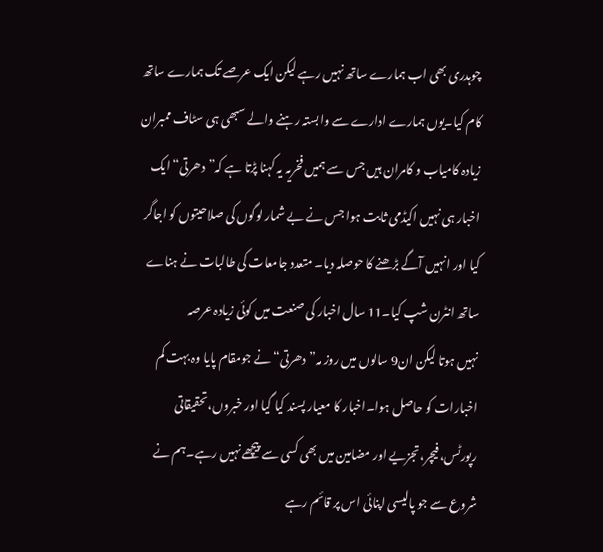چوہدری بھی اب ہمارے ساتھ نہیں رہے لیکن ایک عرصے تک ہمارے ساتھ کام کیا۔یوں ہمارے ادارے سے وابستہ رہنے والے سبھی ہی سٹاف ممبران زیادہ کامیاب و کامران ہیں جس سے ہمیں فخریہ یہ کہنا پڑتا ہے کہ”دھرتی“ایک اخبار ہی نہیں اکیڈمی ثابت ہوا جس نے بے شمار لوگوں کی صلاحیتوں کو اجاگر کیا اور انہیں آگے بڑھنے کا حوصلہ دیا۔ متعدد جامعات کی طالبات نے ہناے ساتھ انٹرن شپ کیا۔11 سال اخبار کی صنعت میں کوئی زیادہ عرصہ
نہیں ہوتا لیکن ان9 سالوں میں روز مہ”دھرتی“نے جومقام پایا وہ بہت کم اخبارات کو حاصل ہوا۔اخبار کا معیار پسند کیا گیا اور خبروں،تحقیقاتی رپورٹس،فیچر،تجزیے اور مضامین میں بھی کسی سے پیچھے نہیں رہے۔ہم نے شروع سے جو پالیسی اپنائی اس پر قائم رہے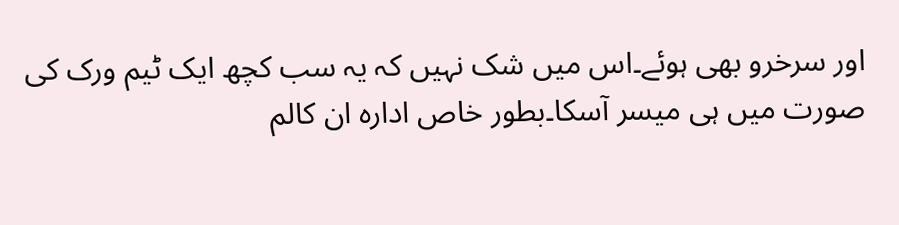اور سرخرو بھی ہوئے۔اس میں شک نہیں کہ یہ سب کچھ ایک ٹیم ورک کی صورت میں ہی میسر آسکا۔بطور خاص ادارہ ان کالم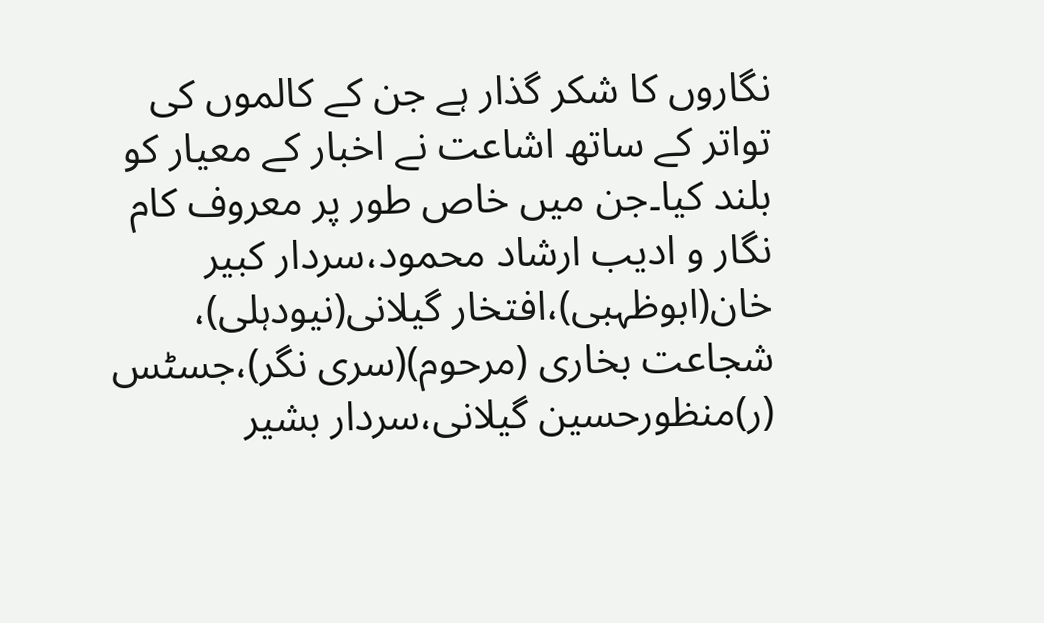نگاروں کا شکر گذار ہے جن کے کالموں کی تواتر کے ساتھ اشاعت نے اخبار کے معیار کو بلند کیا۔جن میں خاص طور پر معروف کام نگار و ادیب ارشاد محمود،سردار کبیر خان(ابوظہبی)،افتخار گیلانی(نیودہلی)، شجاعت بخاری (مرحوم)(سری نگر)،جسٹس (ر)منظورحسین گیلانی،سردار بشیر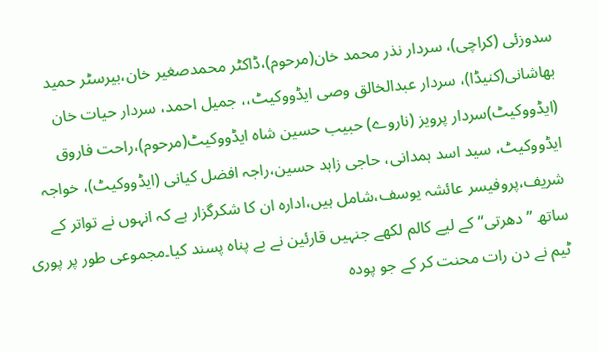سدوزئی (کراچی)، سردار نذر محمد خان(مرحوم)،ڈاکٹر محمدصغیر خان،بیرسٹر حمید بھاشانی(کنیڈا)، سردار عبدالخالق وصی ایڈووکیٹ،، جمیل احمد، سردار حیات خان (ایڈووکیٹ)سردار پرویز (ناروے) حبیب حسین شاہ ایڈووکیٹ(مرحوم)،راحت فاروق ایڈووکیٹ، سید اسد ہمدانی، حاجی زاہد حسین،راجہ افضل کیانی (ایڈووکیٹ)، خواجہ شریف،پروفیسر عائشہ یوسف،شامل ہیں،ادارہ ان کا شکرگزار ہے کہ انہوں نے تواتر کے ساتھ ”دھرتی“ کے لیے کالم لکھے جنہیں قارئین نے بے پناہ پسند کیا۔مجموعی طور پر پوری ٹیم نے دن رات محنت کر کے جو پودہ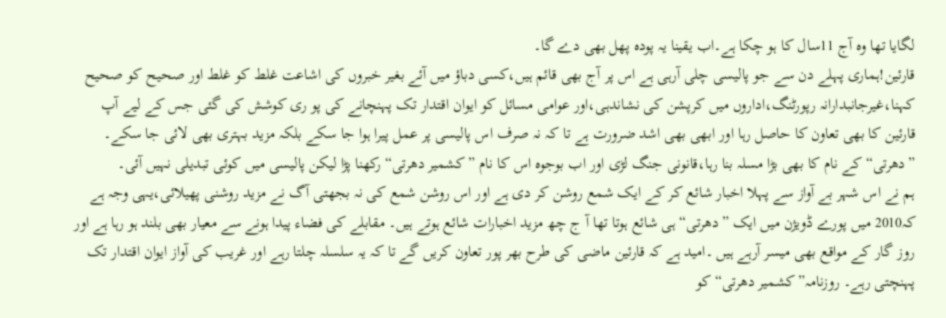لگایا تھا وہ آج 11سال کا ہو چکا ہے۔اب یقینا یہ پودہ پھل بھی دے گا۔
قارئین!ہماری پہلے دن سے جو پالیسی چلی آرہی ہے اس پر آج بھی قائم ہیں،کسی دباؤ میں آئے بغیر خبروں کی اشاعت غلط کو غلط اور صحیح کو صحیح کہنا،غیرجانبدارانہ رپورٹنگ،اداروں میں کرپشن کی نشاندہی،اور عوامی مسائل کو ایوان اقتدار تک پہنچانے کی پو ری کوشش کی گئی جس کے لیے آپ قارئین کا بھی تعاون کا حاصل رہا اور ابھی بھی اشد ضرورت ہے تا کہ نہ صرف اس پالیسی پر عمل پیرا ہوا جا سکے بلکہ مزید بہتری بھی لائی جا سکے۔ ”دھرتی“ کے نام کا بھی بڑا مسلہ بنا رہا،قانونی جنگ لڑی اور اب بوجوہ اس کا نام ”کشمیر دھرتی“ رکھنا پڑا لیکن پالیسی میں کوئی تبدیلی نہیں آئی۔
ہم نے اس شہر بے آواز سے پہلا اخبار شائع کر کے ایک شمع روشن کر دی ہے اور اس روشن شمع کی نہ بجھتی آگ نے مزید روشنی پھیلائی،یہی وجہ ہے کہ2010 میں پورے ڈویژن میں ایک ”دھرتی“ ہی شائع ہوتا تھا آ ج چھ مزید اخبارات شائع ہوتے ہیں۔ مقابلے کی فضاء پیدا ہونے سے معیار بھی بلند ہو رہا ہے اور روز گار کے مواقع بھی میسر آرہے ہیں ۔امید ہے کہ قارئین ماضی کی طرح بھر پور تعاون کریں گے تا کہ یہ سلسلہ چلتا رہے اور غریب کی آواز ایوان اقتدار تک پہنچتی رہے۔ روزنامہ”کشمیر دھرتی“کو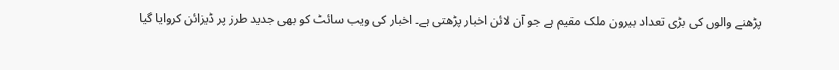پڑھنے والوں کی بڑی تعداد بیرون ملک مقیم ہے جو آن لائن اخبار پڑھتی ہے۔ اخبار کی ویب سائٹ کو بھی جدید طرز پر ڈیزائن کروایا گیا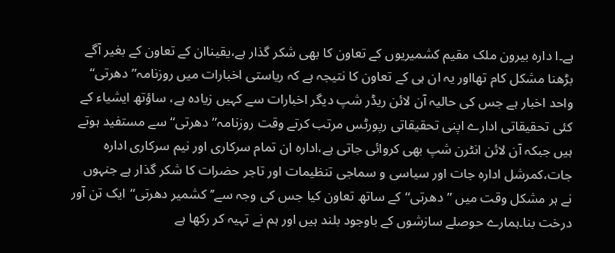ہے۔ا دارہ بیرون ملک مقیم کشمیریوں کے تعاون کا بھی شکر گذار ہے،یقیناان کے تعاون کے بغیر آگے بڑھنا مشکل کام تھااور یہ ان ہی کے تعاون کا نتیجہ ہے کہ ریاستی اخبارات میں روزنامہ”دھرتی“ واحد اخبار ہے جس کی حالیہ آن لائن ریڈر شپ دیگر اخبارات سے کہیں زیادہ ہے، ساؤتھ ایشیاء کے کئی تحقیقاتی ادارے اپنی تحقیقاتی رپورٹس مرتب کرتے وقت روزنامہ”دھرتی“سے مستفید ہوتے ہیں جبکہ آن لائن انٹرن شپ بھی کروائی جاتی ہے،ادارہ ان تمام سرکاری اور نیم سرکاری ادارہ جات،کمرشل ادارہ جات اور سیاسی و سماجی تنظیمات اور تاجر حضرات کا شکر گذار ہے جنہوں
نے ہر مشکل وقت میں ”دھرتی“کے ساتھ تعاون کیا جس کی وجہ سے’’کشمیر دھرتی“ایک تن آور درخت بنا۔ہمارے حوصلے سازشوں کے باوجود بلند ہیں اور ہم نے تہیہ کر رکھا ہے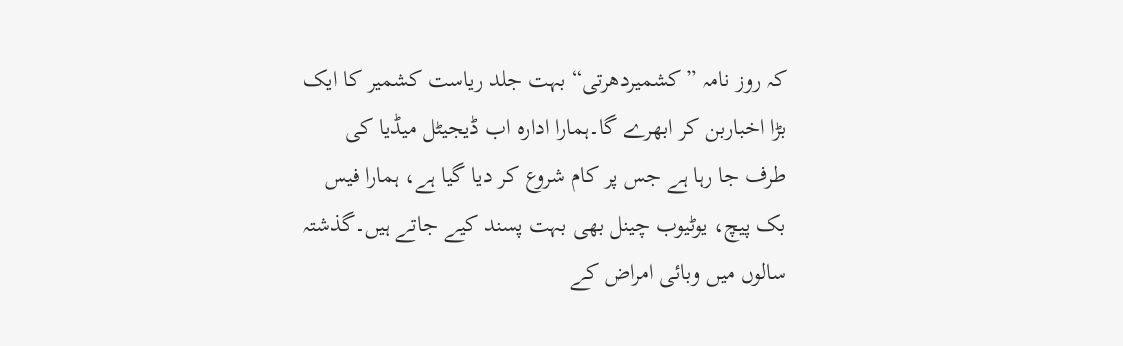کہ روز نامہ ”کشمیردھرتی“ بہت جلد ریاست کشمیر کا ایک بڑا اخباربن کر ابھرے گا۔ہمارا ادارہ اب ڈیجیٹل میڈیا کی طرف جا رہا ہے جس پر کام شروع کر دیا گیا ہے، ہمارا فیس بک پیچ، یوٹیوب چینل بھی بہت پسند کیے جاتے ہیں۔گذشتہ سالوں میں وبائی امراض کے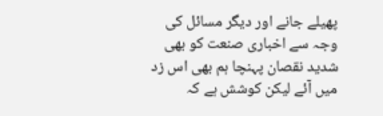پھیلے جانے اور دیگر مسائل کی وجہ سے اخباری صنعت کو بھی شدید نقصان پہنچا ہم بھی اس زد میں آئے لیکن کوشش ہے کہ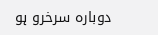دوبارہ سرخرو ہو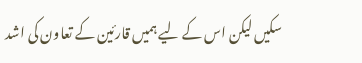سکیں لیکن اس کے لیے ہمیں قارئین کے تعاون کی اشد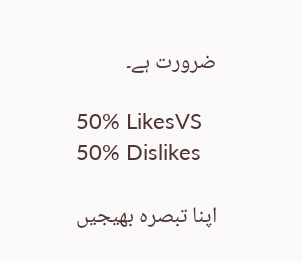ضرورت ہے۔

50% LikesVS
50% Dislikes

اپنا تبصرہ بھیجیں